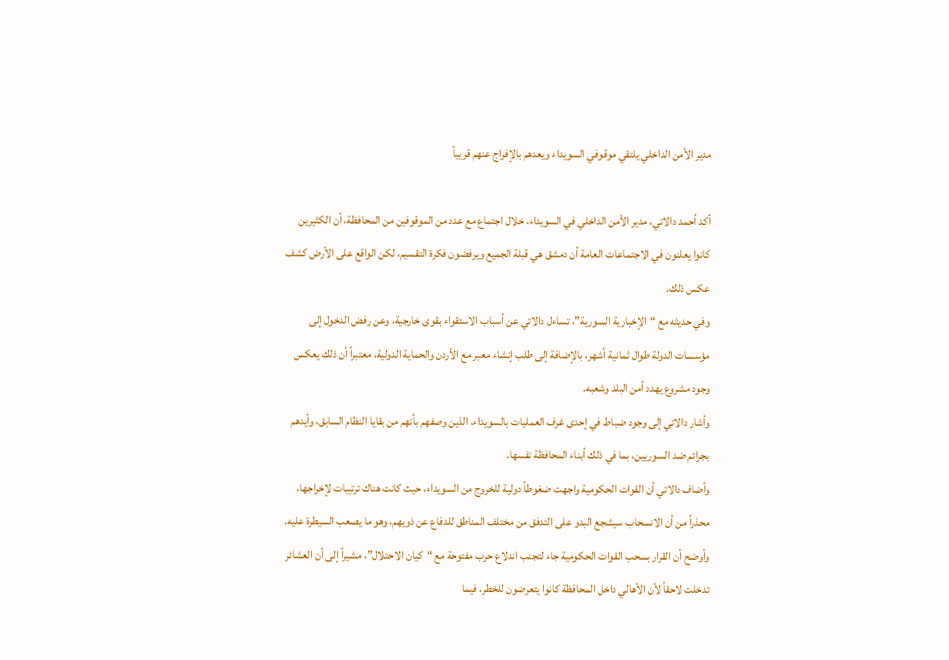مدير الأمن الداخلي يلتقي موقوفي السويداء ويعدهم بالإفراج عنهم قريباً

أكد أحمد دالاتي، مدير الأمن الداخلي في السويداء، خلال اجتماع مع عدد من الموقوفين من المحافظة، أن الكثيرين كانوا يعلنون في الاجتماعات العامة أن دمشق هي قبلة الجميع ويرفضون فكرة التقسيم، لكن الواقع على الأرض كشف عكس ذلك.
وفي حديثه مع “الإخبارية السورية”، تساءل دالاتي عن أسباب الاستقواء بقوى خارجية، وعن رفض الدخول إلى مؤسسات الدولة طوال ثمانية أشهر، بالإضافة إلى طلب إنشاء معبر مع الأردن والحماية الدولية، معتبراً أن ذلك يعكس وجود مشروع يهدد أمن البلد وشعبه.
وأشار دالاتي إلى وجود ضباط في إحدى غرف العمليات بالسويداء، الذين وصفهم بأنهم من بقايا النظام السابق، وأيدهم بجرائم ضد السوريين، بما في ذلك أبناء المحافظة نفسها.
وأضاف دالاتي أن القوات الحكومية واجهت ضغوطاً دولية للخروج من السويداء، حيث كانت هناك ترتيبات لإخراجها، محذراً من أن الانسحاب سيشجع البدو على التدفق من مختلف المناطق للدفاع عن ذويهم، وهو ما يصعب السيطرة عليه.
وأوضح أن القرار بسحب القوات الحكومية جاء لتجنب اندلاع حرب مفتوحة مع “كيان الاحتلال”، مشيراً إلى أن العشائر تدخلت لاحقاً لأن الأهالي داخل المحافظة كانوا يتعرضون للخطر، فيما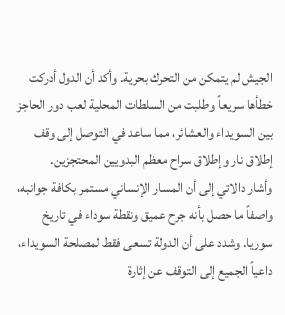الجيش لم يتمكن من التحرك بحرية. وأكد أن الدول أدركت خطأها سريعاً وطلبت من السلطات المحلية لعب دور الحاجز بين السويداء والعشائر، مما ساعد في التوصل إلى وقف إطلاق نار وإطلاق سراح معظم البدويين المحتجزين.
وأشار دالاتي إلى أن المسار الإنساني مستمر بكافة جوانبه، واصفاً ما حصل بأنه جرح عميق ونقطة سوداء في تاريخ سوريا. وشدد على أن الدولة تسعى فقط لمصلحة السويداء، داعياً الجميع إلى التوقف عن إثارة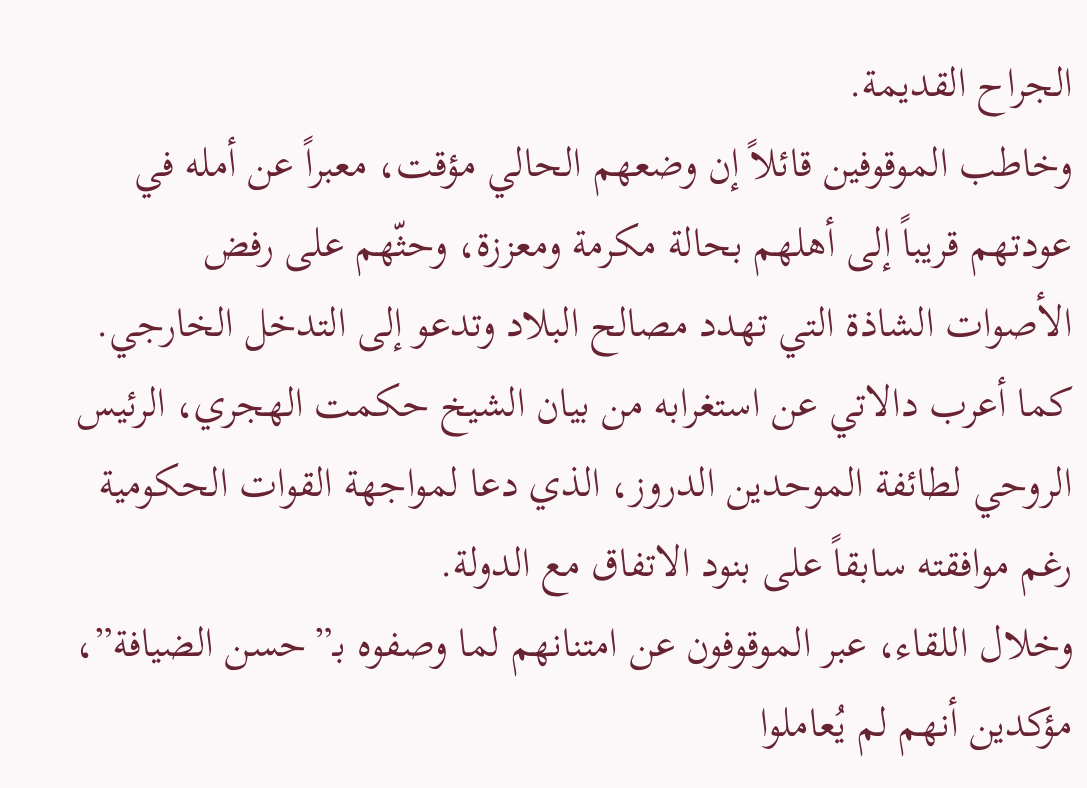الجراح القديمة.
وخاطب الموقوفين قائلاً إن وضعهم الحالي مؤقت، معبراً عن أمله في عودتهم قريباً إلى أهلهم بحالة مكرمة ومعززة، وحثّهم على رفض الأصوات الشاذة التي تهدد مصالح البلاد وتدعو إلى التدخل الخارجي.
كما أعرب دالاتي عن استغرابه من بيان الشيخ حكمت الهجري، الرئيس الروحي لطائفة الموحدين الدروز، الذي دعا لمواجهة القوات الحكومية رغم موافقته سابقاً على بنود الاتفاق مع الدولة.
وخلال اللقاء، عبر الموقوفون عن امتنانهم لما وصفوه بـ”حسن الضيافة”، مؤكدين أنهم لم يُعاملوا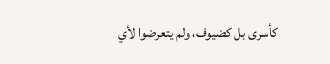كأسرى بل كضيوف، ولم يتعرضوا لأي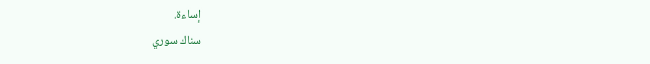إساءة.
سناك سوري